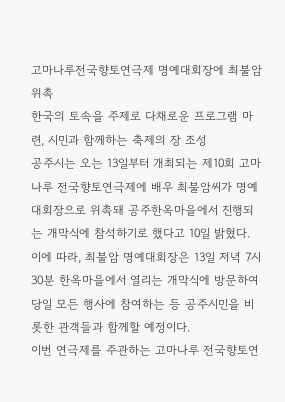고마나루전국향토연극제 명예대회장에 최불암 위촉
한국의 토속을 주제로 다채로운 프로그램 마련, 시민과 함께하는 축제의 장 조성
공주시는 오는 13일부터 개최되는 제10회 고마나루 전국향토연극제에 배우 최불암씨가 명예대회장으로 위촉돼 공주한옥마을에서 진행되는 개막식에 참석하기로 했다고 10일 밝혔다.
이에 따라, 최불암 명예대회장은 13일 저녁 7시 30분 한옥마을에서 열리는 개막식에 방문하여 당일 모든 행사에 참여하는 등 공주시민을 비롯한 관객들과 함께할 예정이다.
이번 연극제를 주관하는 고마나루 전국향토연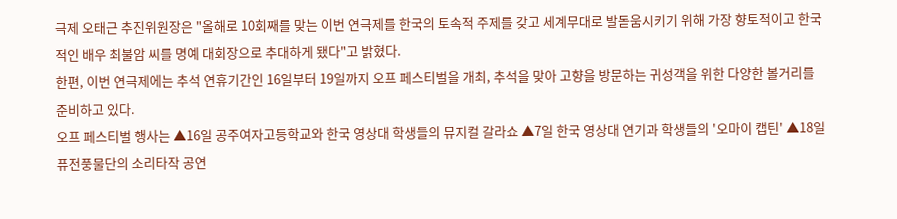극제 오태근 추진위원장은 "올해로 10회째를 맞는 이번 연극제를 한국의 토속적 주제를 갖고 세계무대로 발돋움시키기 위해 가장 향토적이고 한국적인 배우 최불암 씨를 명예 대회장으로 추대하게 됐다"고 밝혔다.
한편, 이번 연극제에는 추석 연휴기간인 16일부터 19일까지 오프 페스티벌을 개최, 추석을 맞아 고향을 방문하는 귀성객을 위한 다양한 볼거리를 준비하고 있다.
오프 페스티벌 행사는 ▲16일 공주여자고등학교와 한국 영상대 학생들의 뮤지컬 갈라쇼 ▲7일 한국 영상대 연기과 학생들의 '오마이 캡틴' ▲18일 퓨전풍물단의 소리타작 공연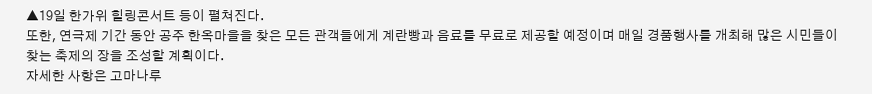▲19일 한가위 힐링콘서트 등이 펼쳐진다.
또한, 연극제 기간 동안 공주 한옥마을을 찾은 모든 관객들에게 계란빵과 음료를 무료로 제공할 예정이며 매일 경품행사를 개최해 많은 시민들이 찾는 축제의 장을 조성할 계획이다.
자세한 사항은 고마나루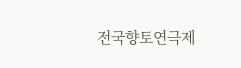전국향토연극제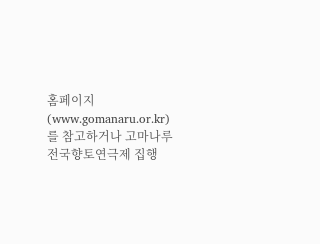홈페이지(www.gomanaru.or.kr)를 참고하거나 고마나루 전국향토연극제 집행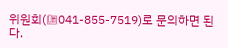위원회(☏041-855-7519)로 문의하면 된다.